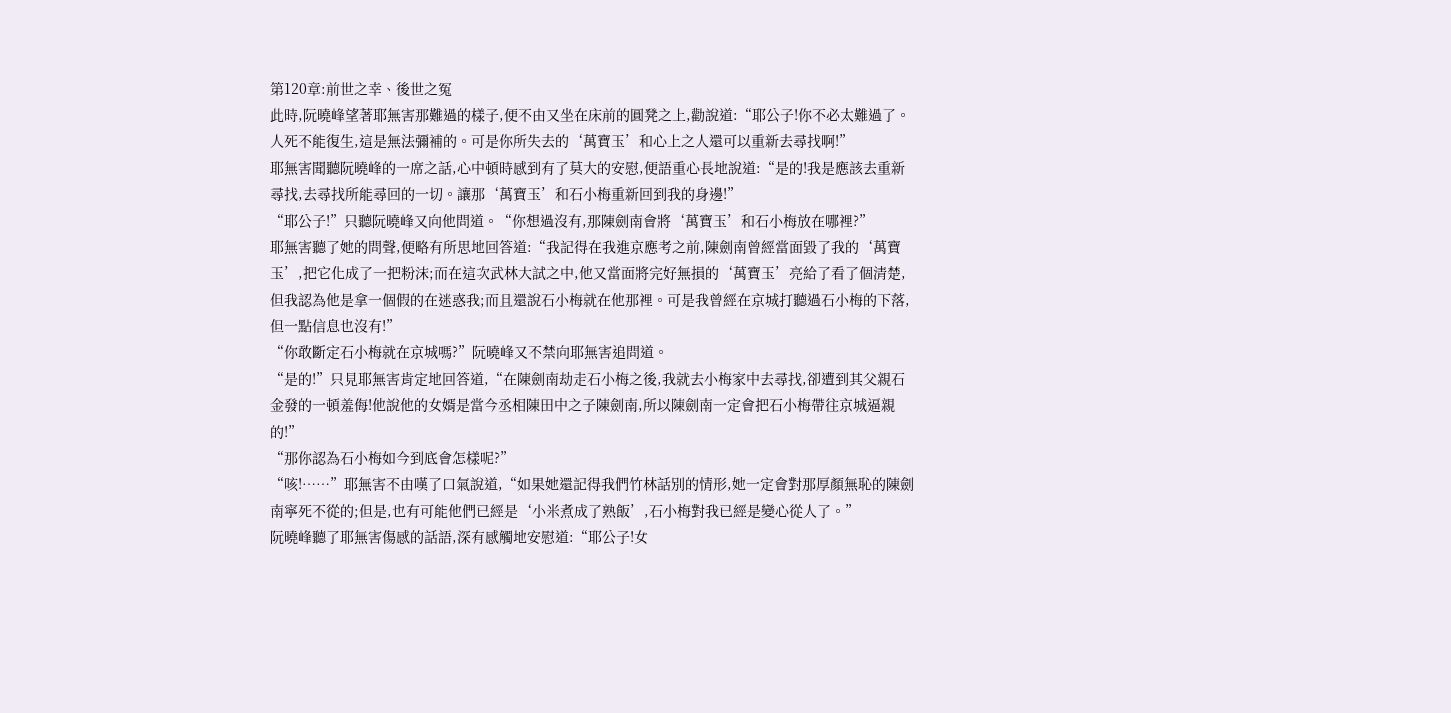第120章:前世之幸、後世之冤
此時,阮曉峰望著耶無害那難過的樣子,便不由又坐在床前的圓凳之上,勸說道:“耶公子!你不必太難過了。人死不能復生,這是無法彌補的。可是你所失去的‘萬寶玉’和心上之人還可以重新去尋找啊!”
耶無害聞聽阮曉峰的一席之話,心中頓時感到有了莫大的安慰,便語重心長地說道:“是的!我是應該去重新尋找,去尋找所能尋回的一切。讓那‘萬寶玉’和石小梅重新回到我的身邊!”
“耶公子!”只聽阮曉峰又向他問道。“你想過沒有,那陳劍南會將‘萬寶玉’和石小梅放在哪裡?”
耶無害聽了她的問聲,便略有所思地回答道:“我記得在我進京應考之前,陳劍南曾經當面毀了我的‘萬寶玉’,把它化成了一把粉沫;而在這次武林大試之中,他又當面將完好無損的‘萬寶玉’亮給了看了個清楚,但我認為他是拿一個假的在迷惑我;而且還說石小梅就在他那裡。可是我曾經在京城打聽過石小梅的下落,但一點信息也沒有!”
“你敢斷定石小梅就在京城嗎?”阮曉峰又不禁向耶無害追問道。
“是的!”只見耶無害肯定地回答道,“在陳劍南劫走石小梅之後,我就去小梅家中去尋找,卻遭到其父親石金發的一頓羞侮!他說他的女婿是當今丞相陳田中之子陳劍南,所以陳劍南一定會把石小梅帶往京城逼親的!”
“那你認為石小梅如今到底會怎樣呢?”
“咳!……”耶無害不由嘆了口氣說道,“如果她還記得我們竹林話別的情形,她一定會對那厚顏無恥的陳劍南寧死不從的;但是,也有可能他們已經是‘小米煮成了熟飯’,石小梅對我已經是變心從人了。”
阮曉峰聽了耶無害傷感的話語,深有感觸地安慰道:“耶公子!女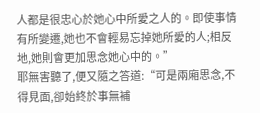人都是很忠心於她心中所愛之人的。即使事情有所變遷,她也不會輕易忘掉她所愛的人;相反地,她則會更加思念她心中的。”
耶無害聽了,便又隨之答道:“可是兩廂思念,不得見面,卻始終於事無補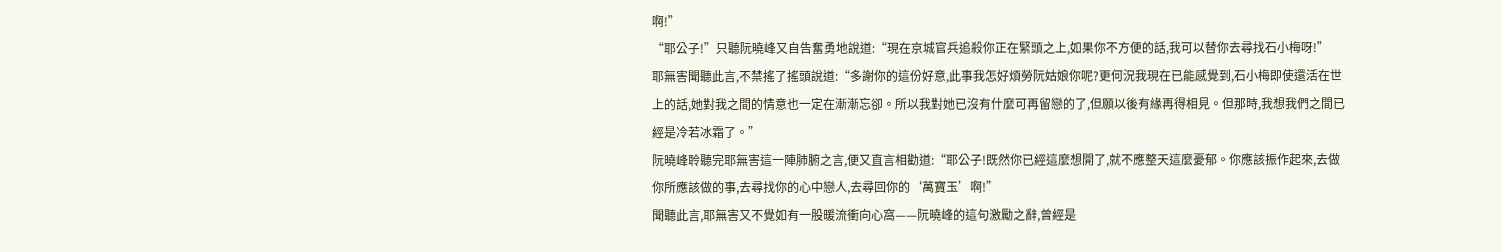啊!”
“耶公子!”只聽阮曉峰又自告奮勇地說道:“現在京城官兵追殺你正在緊頭之上,如果你不方便的話,我可以替你去尋找石小梅呀!”
耶無害聞聽此言,不禁搖了搖頭說道:“多謝你的這份好意,此事我怎好煩勞阮姑娘你呢?更何況我現在已能感覺到,石小梅即使還活在世上的話,她對我之間的情意也一定在漸漸忘卻。所以我對她已沒有什麼可再留戀的了,但願以後有緣再得相見。但那時,我想我們之間已經是冷若冰霜了。”
阮曉峰聆聽完耶無害這一陣肺腑之言,便又直言相勸道:“耶公子!既然你已經這麼想開了,就不應整天這麼憂郁。你應該振作起來,去做你所應該做的事,去尋找你的心中戀人,去尋回你的‘萬寶玉’啊!”
聞聽此言,耶無害又不覺如有一股暖流衝向心窩——阮曉峰的這句激勵之辭,曾經是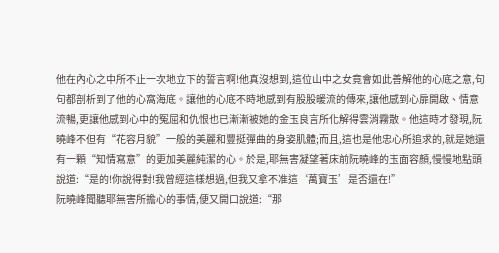他在內心之中所不止一次地立下的誓言啊!他真沒想到,這位山中之女竟會如此善解他的心底之意,句句都剖析到了他的心窩海底。讓他的心底不時地感到有股股暖流的傳來,讓他感到心扉開啟、情意流暢,更讓他感到心中的冤屈和仇恨也已漸漸被她的金玉良言所化解得雲消霧散。他這時才發現,阮曉峰不但有“花容月貌”一般的美麗和豐挺彈曲的身姿肌體;而且,這也是他忠心所追求的,就是她還有一顆“知情寫意”的更加美麗純潔的心。於是,耶無害凝望著床前阮曉峰的玉面容顏,慢慢地點頭說道:“是的!你說得對!我曾經這樣想過,但我又拿不准這‘萬寶玉’是否還在!”
阮曉峰聞聽耶無害所擔心的事情,便又開口說道:“那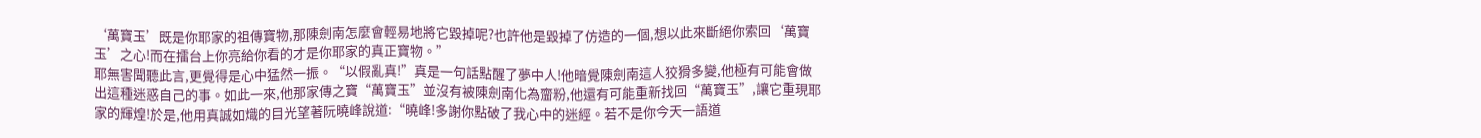‘萬寶玉’既是你耶家的祖傳寶物,那陳劍南怎麼會輕易地將它毀掉呢?也許他是毀掉了仿造的一個,想以此來斷絕你索回‘萬寶玉’之心!而在擂台上你亮給你看的才是你耶家的真正寶物。”
耶無害聞聽此言,更覺得是心中猛然一振。“以假亂真!”真是一句話點醒了夢中人!他暗覺陳劍南這人狡猾多變,他極有可能會做出這種迷惑自己的事。如此一來,他那家傳之寶“萬寶玉”並沒有被陳劍南化為齏粉,他還有可能重新找回“萬寶玉”,讓它重現耶家的輝煌!於是,他用真誠如熾的目光望著阮曉峰說道:“曉峰!多謝你點破了我心中的迷經。若不是你今天一語道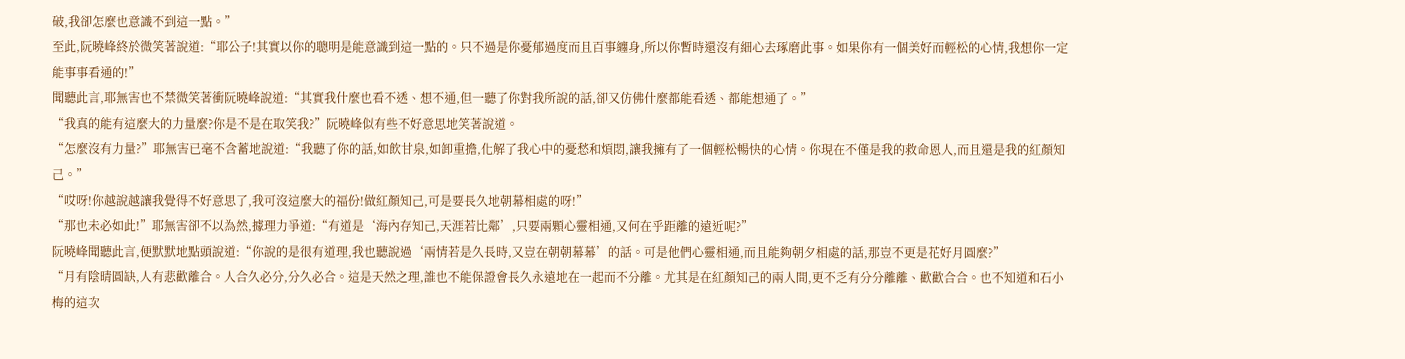破,我卻怎麼也意識不到這一點。”
至此,阮曉峰終於微笑著說道:“耶公子!其實以你的聰明是能意識到這一點的。只不過是你憂郁過度而且百事纏身,所以你暫時還沒有細心去琢磨此事。如果你有一個美好而輕松的心情,我想你一定能事事看通的!”
聞聽此言,耶無害也不禁微笑著衝阮曉峰說道:“其實我什麼也看不透、想不通,但一聽了你對我所說的話,卻又仿佛什麼都能看透、都能想通了。”
“我真的能有這麼大的力量麼?你是不是在取笑我?”阮曉峰似有些不好意思地笑著說道。
“怎麼沒有力量?”耶無害已毫不含蓄地說道:“我聽了你的話,如飲甘泉,如卸重擔,化解了我心中的憂愁和煩悶,讓我擁有了一個輕松暢快的心情。你現在不僅是我的救命恩人,而且還是我的紅顏知己。”
“哎呀!你越說越讓我覺得不好意思了,我可沒這麼大的福份!做紅顏知己,可是要長久地朝幕相處的呀!”
“那也未必如此!”耶無害卻不以為然,據理力爭道:“有道是‘海內存知己,天涯若比鄰’,只要兩顆心靈相通,又何在乎距離的遠近呢?”
阮曉峰聞聽此言,便默默地點頭說道:“你說的是很有道理,我也聽說過‘兩情若是久長時,又豈在朝朝幕幕’的話。可是他們心靈相通,而且能夠朝夕相處的話,那豈不更是花好月圓麼?”
“月有陰晴圓缺,人有悲歡離合。人合久必分,分久必合。這是天然之理,誰也不能保證會長久永遠地在一起而不分離。尤其是在紅顏知己的兩人間,更不乏有分分離離、歡歡合合。也不知道和石小梅的這次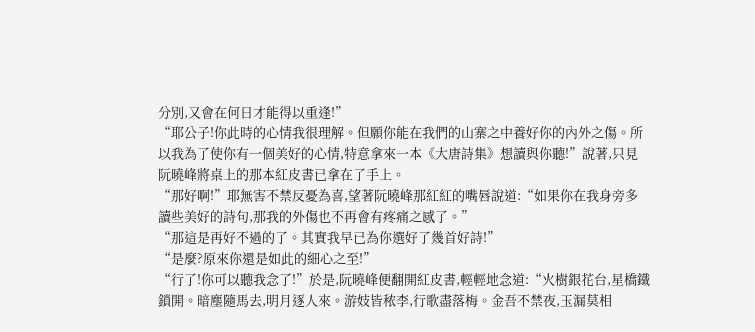分別,又會在何日才能得以重逢!”
“耶公子!你此時的心情我很理解。但願你能在我們的山寨之中養好你的內外之傷。所以我為了使你有一個美好的心情,特意拿來一本《大唐詩集》想讀與你聽!”說著,只見阮曉峰將桌上的那本紅皮書已拿在了手上。
“那好啊!”耶無害不禁反憂為喜,望著阮曉峰那紅紅的嘴唇說道:“如果你在我身旁多讀些美好的詩句,那我的外傷也不再會有疼痛之感了。”
“那這是再好不過的了。其實我早已為你選好了幾首好詩!”
“是麼?原來你還是如此的細心之至!”
“行了!你可以聽我念了!”於是,阮曉峰便翻開紅皮書,輕輕地念道:“火樹銀花台,星橋鐵鎖開。暗塵隨馬去,明月逐人來。游妓皆秾李,行歌盡落梅。金吾不禁夜,玉漏莫相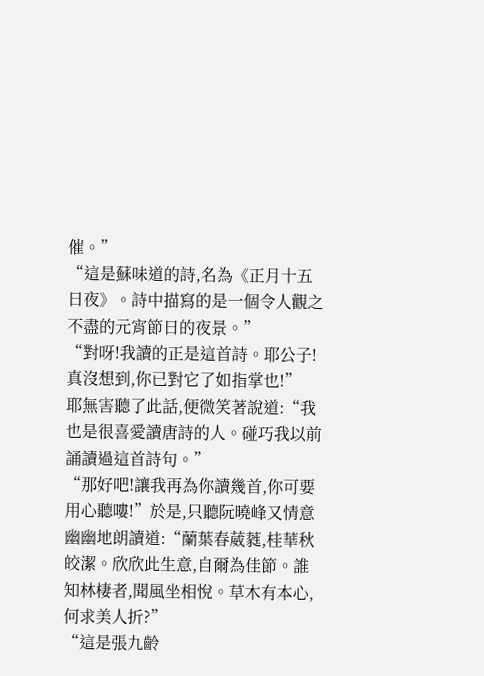催。”
“這是蘇味道的詩,名為《正月十五日夜》。詩中描寫的是一個令人觀之不盡的元宵節日的夜景。”
“對呀!我讀的正是這首詩。耶公子!真沒想到,你已對它了如指掌也!”
耶無害聽了此話,便微笑著說道:“我也是很喜愛讀唐詩的人。碰巧我以前誦讀過這首詩句。”
“那好吧!讓我再為你讀幾首,你可要用心聽嘍!”於是,只聽阮曉峰又情意幽幽地朗讀道:“蘭葉春葳蕤,桂華秋皎潔。欣欣此生意,自爾為佳節。誰知林棲者,聞風坐相悅。草木有本心,何求美人折?”
“這是張九齡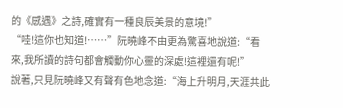的《感遇》之詩,確實有一種良辰美景的意境!”
“哇!這你也知道!……”阮曉峰不由更為驚喜地說道:“看來,我所讀的詩句都會觸動你心靈的深處!這裡還有呢!”
說著,只見阮曉峰又有聲有色地念道:“海上升明月,天涯共此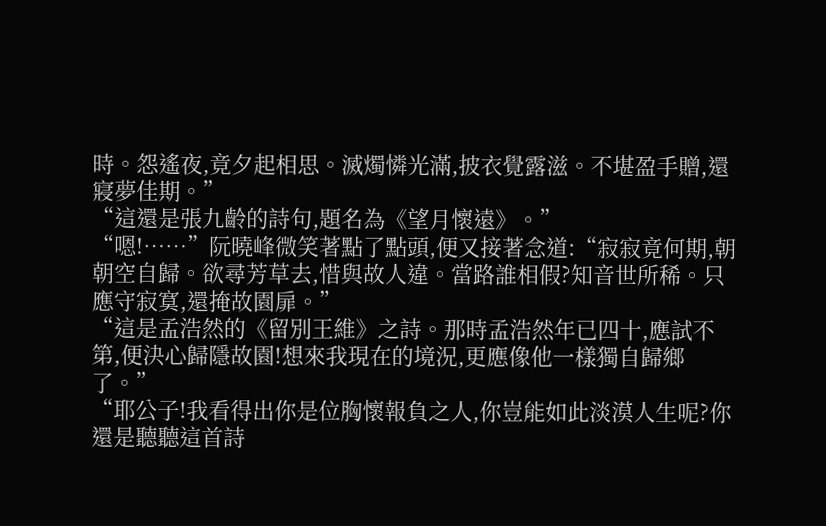時。怨遙夜,竟夕起相思。滅燭憐光滿,披衣覺露滋。不堪盈手贈,還寢夢佳期。”
“這還是張九齡的詩句,題名為《望月懷遠》。”
“嗯!……”阮曉峰微笑著點了點頭,便又接著念道:“寂寂竟何期,朝朝空自歸。欲尋芳草去,惜與故人違。當路誰相假?知音世所稀。只應守寂寞,還掩故園扉。”
“這是孟浩然的《留別王維》之詩。那時孟浩然年已四十,應試不第,便決心歸隱故園!想來我現在的境況,更應像他一樣獨自歸鄉了。”
“耶公子!我看得出你是位胸懷報負之人,你豈能如此淡漠人生呢?你還是聽聽這首詩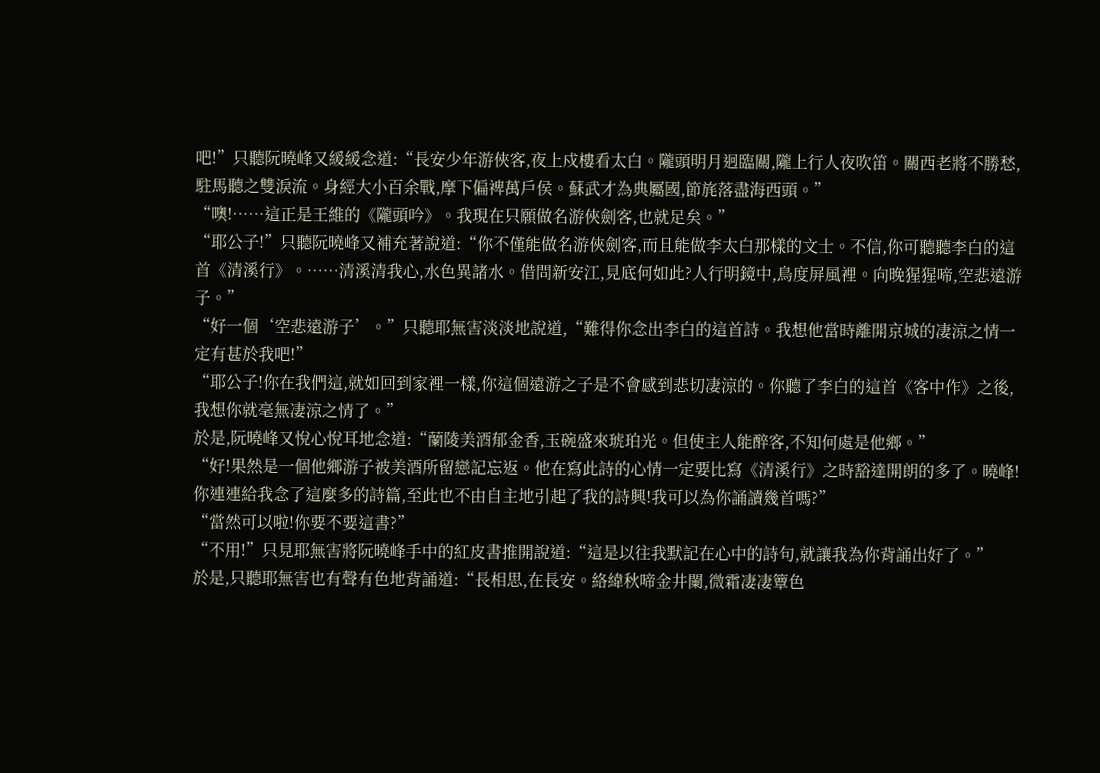吧!”只聽阮曉峰又緩緩念道:“長安少年游俠客,夜上戍樓看太白。隴頭明月迥臨關,隴上行人夜吹笛。關西老將不勝愁,駐馬聽之雙淚流。身經大小百余戰,摩下偏裨萬戶侯。蘇武才為典屬國,節旄落盡海西頭。”
“噢!……這正是王維的《隴頭吟》。我現在只願做名游俠劍客,也就足矣。”
“耶公子!”只聽阮曉峰又補充著說道:“你不僅能做名游俠劍客,而且能做李太白那樣的文士。不信,你可聽聽李白的這首《清溪行》。……清溪清我心,水色異諸水。借問新安江,見底何如此?人行明鏡中,鳥度屏風裡。向晚猩猩啼,空悲遠游子。”
“好一個‘空悲遠游子’。”只聽耶無害淡淡地說道,“難得你念出李白的這首詩。我想他當時離開京城的凄涼之情一定有甚於我吧!”
“耶公子!你在我們這,就如回到家裡一樣,你這個遠游之子是不會感到悲切凄涼的。你聽了李白的這首《客中作》之後,我想你就毫無凄涼之情了。”
於是,阮曉峰又悅心悅耳地念道:“蘭陵美酒郁金香,玉碗盛來琥珀光。但使主人能醉客,不知何處是他鄉。”
“好!果然是一個他鄉游子被美酒所留戀記忘返。他在寫此詩的心情一定要比寫《清溪行》之時豁達開朗的多了。曉峰!你連連給我念了這麼多的詩篇,至此也不由自主地引起了我的詩興!我可以為你誦讀幾首嗎?”
“當然可以啦!你要不要這書?”
“不用!”只見耶無害將阮曉峰手中的紅皮書推開說道:“這是以往我默記在心中的詩句,就讓我為你背誦出好了。”
於是,只聽耶無害也有聲有色地背誦道:“長相思,在長安。絡緯秋啼金井闌,微霜凄凄簟色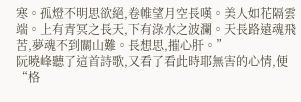寒。孤燈不明思欲絕,卷帷望月空長嘆。美人如花隔雲端。上有青冥之長天,下有淥水之波瀾。天長路遠魂飛苦,夢魂不到關山難。長想思,摧心肝。”
阮曉峰聽了這首詩歌,又看了看此時耶無害的心情,便“格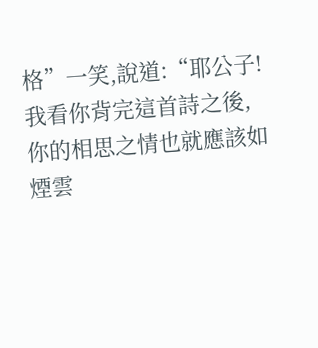格”一笑,說道:“耶公子!我看你背完這首詩之後,你的相思之情也就應該如煙雲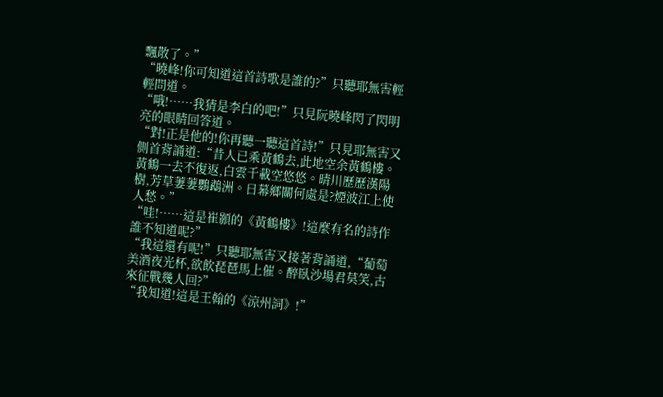飄散了。”
“曉峰!你可知道這首詩歌是誰的?”只聽耶無害輕輕問道。
“哦!……我猜是李白的吧!”只見阮曉峰閃了閃明亮的眼睛回答道。
“對!正是他的!你再聽一聽這首詩!”只見耶無害又側首背誦道:“昔人已乘黃鶴去,此地空余黃鶴樓。黃鶴一去不復返,白雲千載空悠悠。晴川歷歷漢陽樹,芳草萋萋鸚鵡洲。日幕鄉關何處是?煙波江上使人愁。”
“哇!……這是崔顥的《黃鶴樓》!這麼有名的詩作誰不知道呢?”
“我這還有呢!”只聽耶無害又接著背誦道,“葡萄美酒夜光杯,欲飲琵琶馬上催。醉臥沙場君莫笑,古來征戰幾人回?”
“我知道!這是王翰的《涼州詞》!”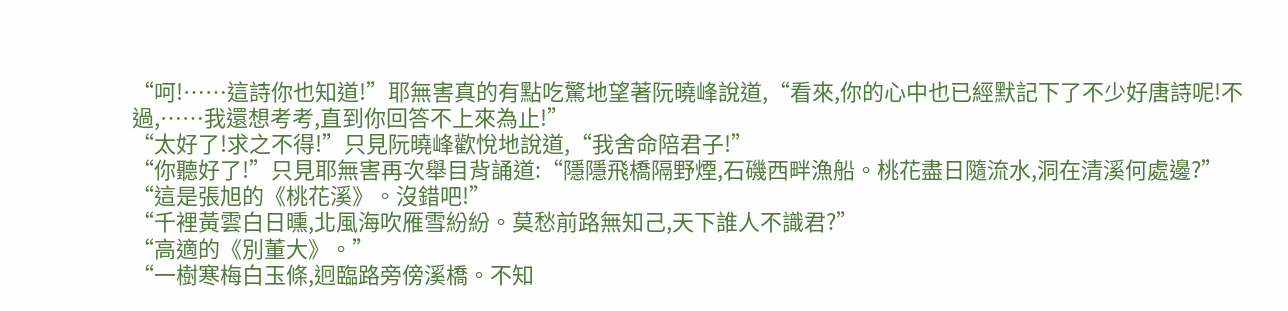“呵!……這詩你也知道!”耶無害真的有點吃驚地望著阮曉峰說道,“看來,你的心中也已經默記下了不少好唐詩呢!不過,……我還想考考,直到你回答不上來為止!”
“太好了!求之不得!”只見阮曉峰歡悅地說道,“我舍命陪君子!”
“你聽好了!”只見耶無害再次舉目背誦道:“隱隱飛橋隔野煙,石磯西畔漁船。桃花盡日隨流水,洞在清溪何處邊?”
“這是張旭的《桃花溪》。沒錯吧!”
“千裡黃雲白日曛,北風海吹雁雪紛紛。莫愁前路無知己,天下誰人不識君?”
“高適的《別董大》。”
“一樹寒梅白玉條,迥臨路旁傍溪橋。不知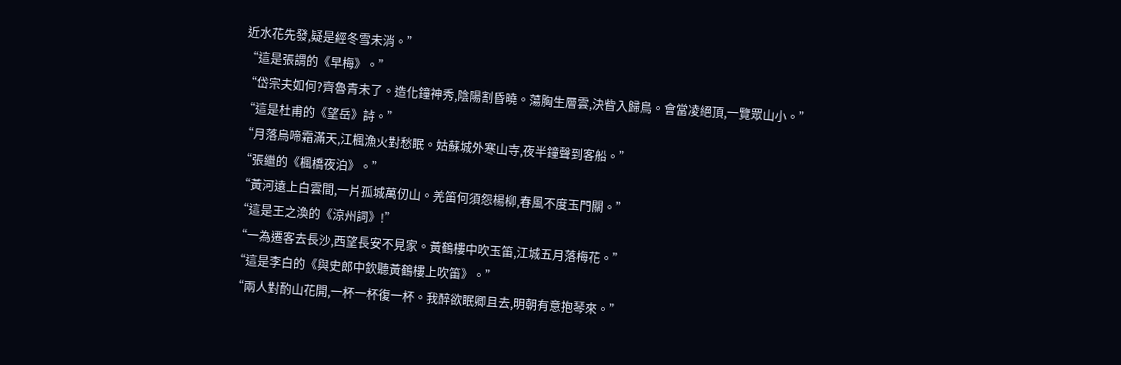近水花先發,疑是經冬雪未消。”
“這是張謂的《早梅》。”
“岱宗夫如何?齊魯青未了。造化鐘神秀,陰陽割昏曉。蕩胸生層雲,決眥入歸鳥。會當凌絕頂,一覽眾山小。”
“這是杜甫的《望岳》詩。”
“月落烏啼霜滿天,江楓漁火對愁眠。姑蘇城外寒山寺,夜半鐘聲到客船。”
“張繼的《楓橋夜泊》。”
“黃河遠上白雲間,一片孤城萬仞山。羌笛何須怨楊柳,春風不度玉門關。”
“這是王之渙的《涼州詞》!”
“一為遷客去長沙,西望長安不見家。黃鶴樓中吹玉笛,江城五月落梅花。”
“這是李白的《與史郎中欽聽黃鶴樓上吹笛》。”
“兩人對酌山花開,一杯一杯復一杯。我醉欲眠卿且去,明朝有意抱琴來。”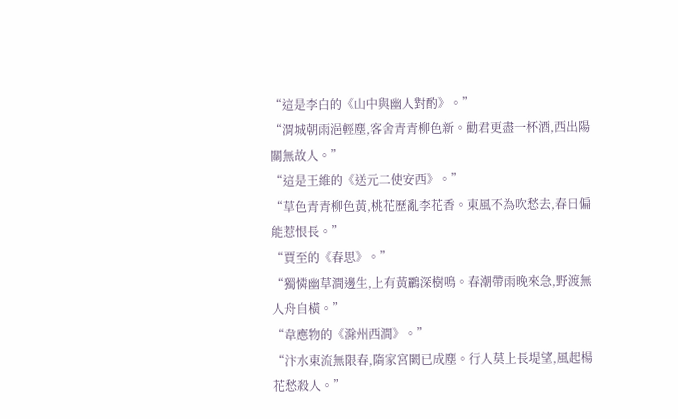“這是李白的《山中與幽人對酌》。”
“渭城朝雨浥輕塵,客舍青青柳色新。勸君更盡一杯酒,西出陽關無故人。”
“這是王維的《送元二使安西》。”
“草色青青柳色黃,桃花歷亂李花香。東風不為吹愁去,春日偏能惹恨長。”
“賈至的《春思》。”
“獨憐幽草澗邊生,上有黃鸝深樹鳴。春潮帶雨晚來急,野渡無人舟自橫。”
“韋應物的《滁州西澗》。”
“汴水東流無限春,隋家宮闕已成塵。行人莫上長堤望,風起楊花愁殺人。”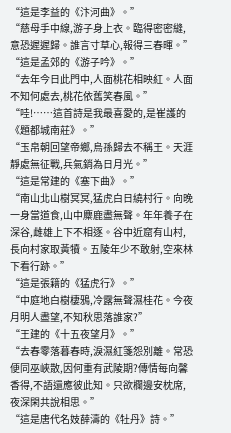“這是李益的《汴河曲》。”
“慈母手中線,游子身上衣。臨得密密縫,意恐遲遲歸。誰言寸草心,報得三春暉。”
“這是孟郊的《游子吟》。”
“去年今日此門中,人面桃花相映紅。人面不知何處去,桃花依舊笑春風。”
“哇!……這首詩是我最喜愛的,是崔護的《題都城南莊》。”
“玉帛朝回望帝鄉,烏孫歸去不稱王。天涯靜處無征戰,兵氣銷為日月光。”
“這是常建的《塞下曲》。”
“南山北山樹冥冥,猛虎白日繞村行。向晚一身當道食,山中麋鹿盡無聲。年年養子在深谷,雌雄上下不相逐。谷中近窟有山村,長向村家取黃犢。五陵年少不敢射,空來林下看行跡。”
“這是張籍的《猛虎行》。”
“中庭地白樹棲鴉,冷露無聲濕桂花。今夜月明人盡望,不知秋思落誰家?”
“王建的《十五夜望月》。”
“去春零落暮春時,淚濕紅箋怨別離。常恐便同巫峽散,因何重有武陵期?傳情每向馨香得,不語還應彼此知。只欲欄邊安枕席,夜深閑共說相思。”
“這是唐代名妓薛濤的《牡丹》詩。”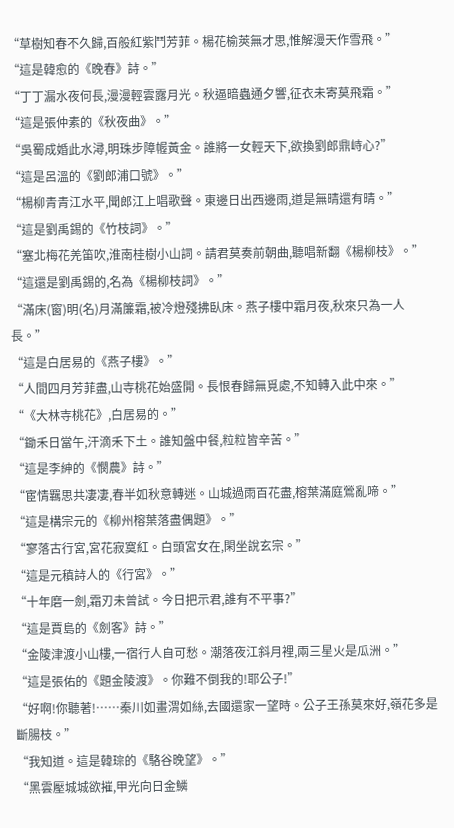“草樹知春不久歸,百般紅紫鬥芳菲。楊花榆莢無才思,惟解漫天作雪飛。”
“這是韓愈的《晚春》詩。”
“丁丁漏水夜何長,漫漫輕雲露月光。秋逼暗蟲通夕響,征衣未寄莫飛霜。”
“這是張仲素的《秋夜曲》。”
“吳蜀成婚此水潯,明珠步障幄黃金。誰將一女輕天下,欲換劉郎鼎峙心?”
“這是呂溫的《劉郎浦口號》。”
“楊柳青青江水平,聞郎江上唱歌聲。東邊日出西邊雨,道是無晴還有晴。”
“這是劉禹錫的《竹枝詞》。”
“塞北梅花羌笛吹,淮南桂樹小山詞。請君莫奏前朝曲,聽唱新翻《楊柳枝》。”
“這還是劉禹錫的,名為《楊柳枝詞》。”
“滿床(窗)明(名)月滿簾霜,被冷燈殘拂臥床。燕子樓中霜月夜,秋來只為一人長。”
“這是白居易的《燕子樓》。”
“人間四月芳菲盡,山寺桃花始盛開。長恨春歸無覓處,不知轉入此中來。”
“《大林寺桃花》,白居易的。”
“鋤禾日當午,汗滴禾下土。誰知盤中餐,粒粒皆辛苦。”
“這是李紳的《憫農》詩。”
“宦情羈思共凄凄,春半如秋意轉迷。山城過雨百花盡,榕葉滿庭鶯亂啼。”
“這是構宗元的《柳州榕葉落盡偶題》。”
“寥落古行宮,宮花寂寞紅。白頭宮女在,閑坐說玄宗。”
“這是元稹詩人的《行宮》。”
“十年磨一劍,霜刃未曾試。今日把示君,誰有不平事?”
“這是賈島的《劍客》詩。”
“金陵津渡小山樓,一宿行人自可愁。潮落夜江斜月裡,兩三星火是瓜洲。”
“這是張佑的《題金陵渡》。你難不倒我的!耶公子!”
“好啊!你聽著!……秦川如畫渭如絲,去國還家一望時。公子王孫莫來好,嶺花多是斷腸枝。”
“我知道。這是韓琮的《駱谷晚望》。”
“黑雲壓城城欲摧,甲光向日金鱗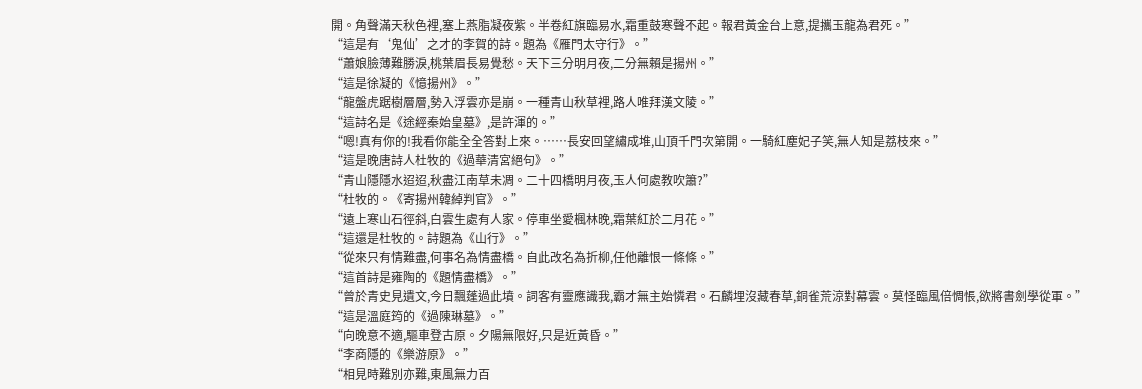開。角聲滿天秋色裡,塞上燕脂凝夜紫。半卷紅旗臨易水,霜重鼓寒聲不起。報君黃金台上意,提攜玉龍為君死。”
“這是有‘鬼仙’之才的李賀的詩。題為《雁門太守行》。”
“蕭娘臉薄難勝淚,桃葉眉長易覺愁。天下三分明月夜,二分無賴是揚州。”
“這是徐凝的《憶揚州》。”
“龍盤虎踞樹層層,勢入浮雲亦是崩。一種青山秋草裡,路人唯拜漢文陵。”
“這詩名是《途經秦始皇墓》,是許渾的。”
“嗯!真有你的!我看你能全全答對上來。……長安回望繡成堆,山頂千門次第開。一騎紅塵妃子笑,無人知是荔枝來。”
“這是晚唐詩人杜牧的《過華清宮絕句》。”
“青山隱隱水迢迢,秋盡江南草未凋。二十四橋明月夜,玉人何處教吹簫?”
“杜牧的。《寄揚州韓綽判官》。”
“遠上寒山石徑斜,白雲生處有人家。停車坐愛楓林晚,霜葉紅於二月花。”
“這還是杜牧的。詩題為《山行》。”
“從來只有情難盡,何事名為情盡橋。自此改名為折柳,任他離恨一條條。”
“這首詩是雍陶的《題情盡橋》。”
“曾於青史見遺文,今日飄蓬過此墳。詞客有靈應識我,霸才無主始憐君。石麟埋沒藏春草,銅雀荒涼對幕雲。莫怪臨風倍惆悵,欲將書劍學從軍。”
“這是溫庭筠的《過陳琳墓》。”
“向晚意不適,驅車登古原。夕陽無限好,只是近黃昏。”
“李商隱的《樂游原》。”
“相見時難別亦難,東風無力百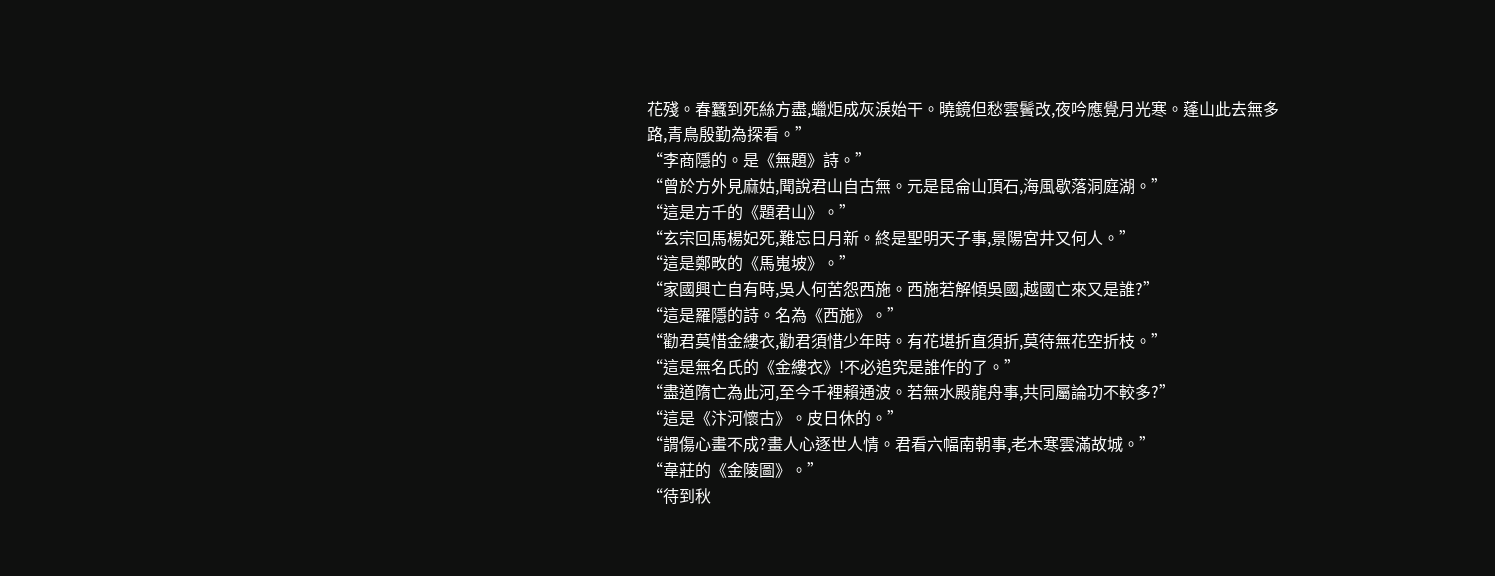花殘。春蠶到死絲方盡,蠟炬成灰淚始干。曉鏡但愁雲鬢改,夜吟應覺月光寒。蓬山此去無多路,青鳥殷勤為探看。”
“李商隱的。是《無題》詩。”
“曾於方外見麻姑,聞說君山自古無。元是昆侖山頂石,海風歇落洞庭湖。”
“這是方千的《題君山》。”
“玄宗回馬楊妃死,難忘日月新。終是聖明天子事,景陽宮井又何人。”
“這是鄭畋的《馬嵬坡》。”
“家國興亡自有時,吳人何苦怨西施。西施若解傾吳國,越國亡來又是誰?”
“這是羅隱的詩。名為《西施》。”
“勸君莫惜金縷衣,勸君須惜少年時。有花堪折直須折,莫待無花空折枝。”
“這是無名氏的《金縷衣》!不必追究是誰作的了。”
“盡道隋亡為此河,至今千裡賴通波。若無水殿龍舟事,共同屬論功不較多?”
“這是《汴河懷古》。皮日休的。”
“謂傷心畫不成?畫人心逐世人情。君看六幅南朝事,老木寒雲滿故城。”
“韋莊的《金陵圖》。”
“待到秋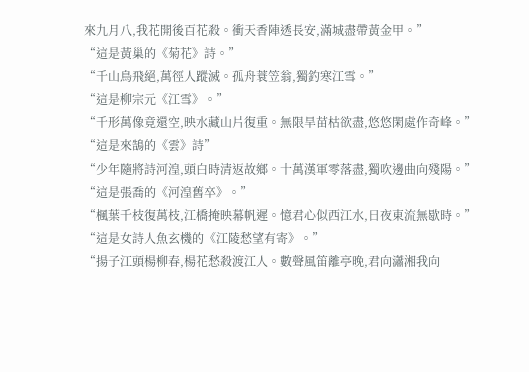來九月八,我花開後百花殺。衝天香陣透長安,滿城盡帶黃金甲。”
“這是黃巢的《菊花》詩。”
“千山鳥飛絕,萬徑人蹤滅。孤舟蓑笠翁,獨釣寒江雪。”
“這是柳宗元《江雪》。”
“千形萬像竟還空,映水藏山片復重。無限旱苗枯欲盡,悠悠閑處作奇峰。”
“這是來鵠的《雲》詩”
“少年隨將詩河湟,頭白時清返故鄉。十萬漢軍零落盡,獨吹邊曲向殘陽。”
“這是張喬的《河湟舊卒》。”
“楓葉千枝復萬枝,江橋掩映幕帆遲。憶君心似西江水,日夜東流無歇時。”
“這是女詩人魚玄機的《江陵愁望有寄》。”
“揚子江頭楊柳春,楊花愁殺渡江人。數聲風笛離亭晚,君向瀟湘我向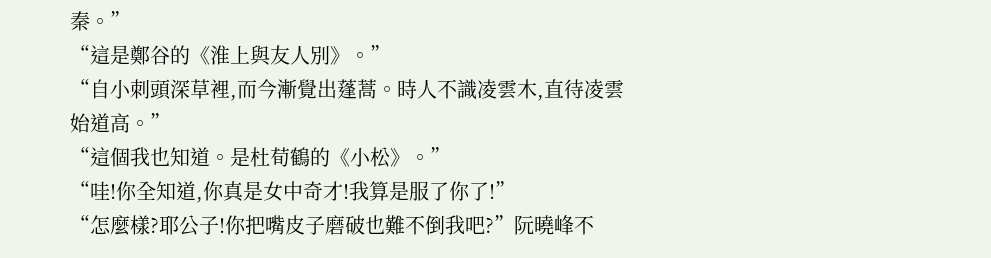秦。”
“這是鄭谷的《淮上與友人別》。”
“自小刺頭深草裡,而今漸覺出蓬蒿。時人不識凌雲木,直待凌雲始道高。”
“這個我也知道。是杜荀鶴的《小松》。”
“哇!你全知道,你真是女中奇才!我算是服了你了!”
“怎麼樣?耶公子!你把嘴皮子磨破也難不倒我吧?”阮曉峰不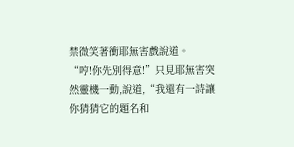禁微笑著衝耶無害戲說道。
“哼!你先別得意!”只見耶無害突然靈機一動,說道,“我還有一詩讓你猜猜它的題名和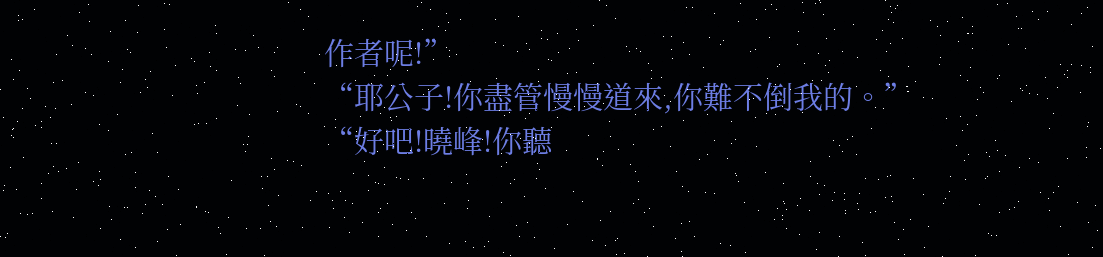作者呢!”
“耶公子!你盡管慢慢道來,你難不倒我的。”
“好吧!曉峰!你聽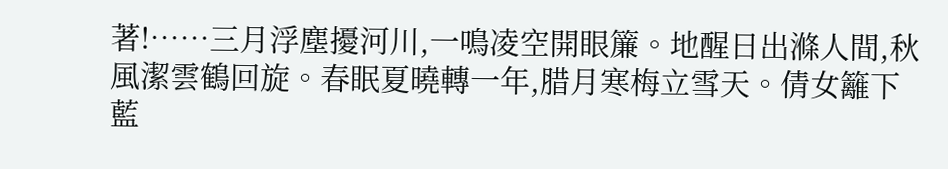著!……三月浮塵擾河川,一鳴凌空開眼簾。地醒日出滌人間,秋風潔雲鶴回旋。春眠夏曉轉一年,腊月寒梅立雪天。倩女籬下藍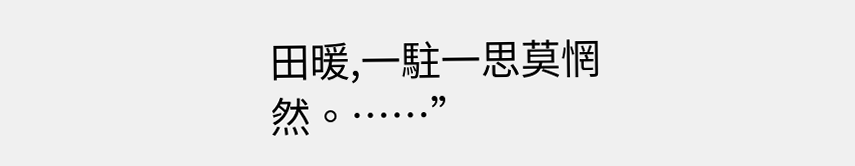田暖,一駐一思莫惘然。……”